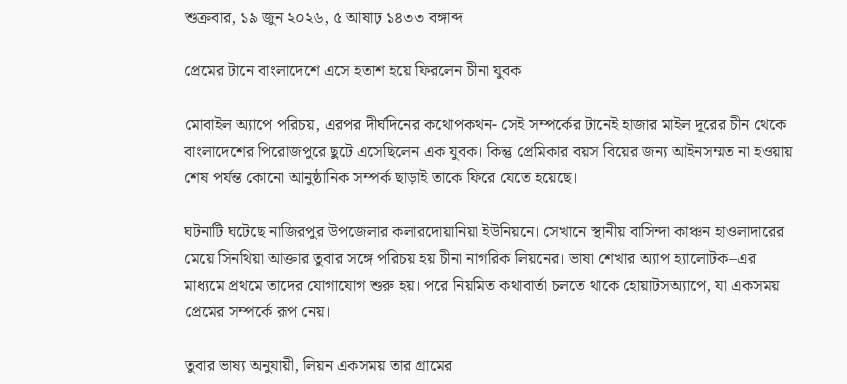শুক্রবার, ১৯ জুন ২০২৬, ৫ আষাঢ় ১৪৩৩ বঙ্গাব্দ

প্রেমের টানে বাংলাদেশে এসে হতাশ হয়ে ফিরলেন চীনা যুবক

মোবাইল অ্যাপে পরিচয়, এরপর দীর্ঘদিনের কথোপকথন- সেই সম্পর্কের টানেই হাজার মাইল দূরের চীন থেকে বাংলাদেশের পিরোজপুরে ছুটে এসেছিলেন এক যুবক। কিন্তু প্রেমিকার বয়স বিয়ের জন্য আইনসম্মত না হওয়ায় শেষ পর্যন্ত কোনো আনুষ্ঠানিক সম্পর্ক ছাড়াই তাকে ফিরে যেতে হয়েছে।

ঘটনাটি ঘটেছে নাজিরপুর উপজেলার কলারদোয়ানিয়া ইউনিয়নে। সেখানে স্থানীয় বাসিন্দা কাঞ্চন হাওলাদারের মেয়ে সিনথিয়া আক্তার তুবার সঙ্গে পরিচয় হয় চীনা নাগরিক লিয়নের। ভাষা শেখার অ্যাপ হ্যালোটক–এর মাধ্যমে প্রথমে তাদের যোগাযোগ শুরু হয়। পরে নিয়মিত কথাবার্তা চলতে থাকে হোয়াটসঅ্যাপে, যা একসময় প্রেমের সম্পর্কে রূপ নেয়।

তুবার ভাষ্য অনুযায়ী, লিয়ন একসময় তার গ্রামের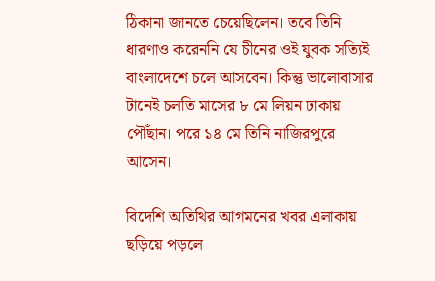ঠিকানা জানতে চেয়েছিলেন। তবে তিনি ধারণাও করেননি যে চীনের ওই যুবক সত্যিই বাংলাদেশে চলে আসবেন। কিন্তু ভালোবাসার টানেই চলতি মাসের ৮ মে লিয়ন ঢাকায় পৌঁছান। পরে ১৪ মে তিনি নাজিরপুরে আসেন।

বিদেশি অতিথির আগমনের খবর এলাকায় ছড়িয়ে পড়লে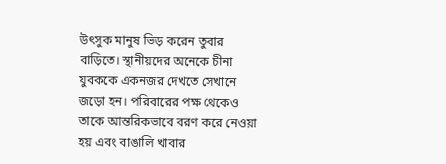উৎসুক মানুষ ভিড় করেন তুবার বাড়িতে। স্থানীয়দের অনেকে চীনা যুবককে একনজর দেখতে সেখানে জড়ো হন। পরিবারের পক্ষ থেকেও তাকে আন্তরিকভাবে বরণ করে নেওয়া হয় এবং বাঙালি খাবার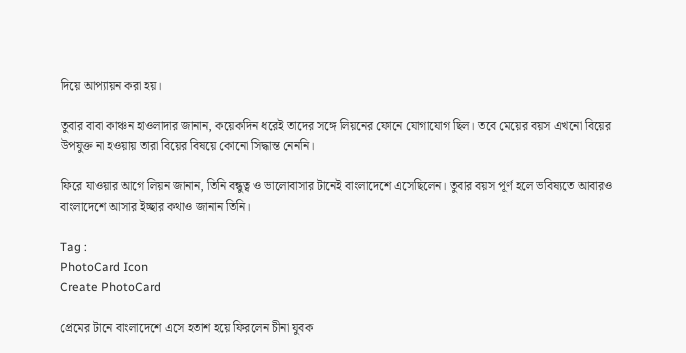দিয়ে আপ্যায়ন করা হয়।

তুবার বাবা কাঞ্চন হাওলাদার জানান, কয়েকদিন ধরেই তাদের সঙ্গে লিয়নের ফোনে যোগাযোগ ছিল। তবে মেয়ের বয়স এখনো বিয়ের উপযুক্ত না হওয়ায় তারা বিয়ের বিষয়ে কোনো সিদ্ধান্ত নেননি।

ফিরে যাওয়ার আগে লিয়ন জানান, তিনি বন্ধুত্ব ও ভালোবাসার টানেই বাংলাদেশে এসেছিলেন। তুবার বয়স পূর্ণ হলে ভবিষ্যতে আবারও বাংলাদেশে আসার ইচ্ছার কথাও জানান তিনি।

Tag :
PhotoCard Icon
Create PhotoCard

প্রেমের টানে বাংলাদেশে এসে হতাশ হয়ে ফিরলেন চীনা যুবক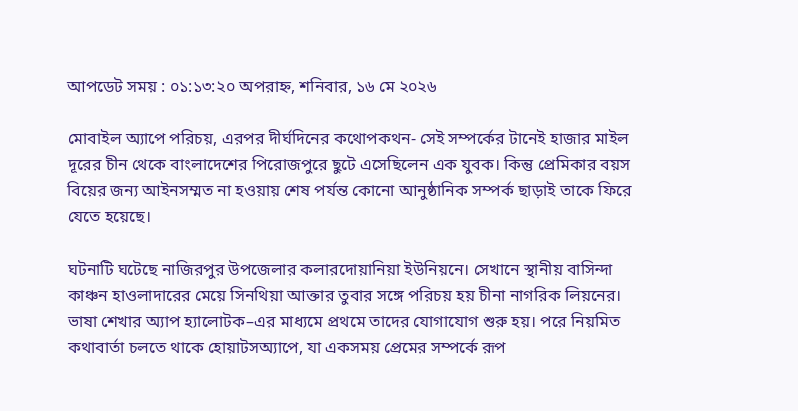আপডেট সময় : ০১:১৩:২০ অপরাহ্ন, শনিবার, ১৬ মে ২০২৬

মোবাইল অ্যাপে পরিচয়, এরপর দীর্ঘদিনের কথোপকথন- সেই সম্পর্কের টানেই হাজার মাইল দূরের চীন থেকে বাংলাদেশের পিরোজপুরে ছুটে এসেছিলেন এক যুবক। কিন্তু প্রেমিকার বয়স বিয়ের জন্য আইনসম্মত না হওয়ায় শেষ পর্যন্ত কোনো আনুষ্ঠানিক সম্পর্ক ছাড়াই তাকে ফিরে যেতে হয়েছে।

ঘটনাটি ঘটেছে নাজিরপুর উপজেলার কলারদোয়ানিয়া ইউনিয়নে। সেখানে স্থানীয় বাসিন্দা কাঞ্চন হাওলাদারের মেয়ে সিনথিয়া আক্তার তুবার সঙ্গে পরিচয় হয় চীনা নাগরিক লিয়নের। ভাষা শেখার অ্যাপ হ্যালোটক–এর মাধ্যমে প্রথমে তাদের যোগাযোগ শুরু হয়। পরে নিয়মিত কথাবার্তা চলতে থাকে হোয়াটসঅ্যাপে, যা একসময় প্রেমের সম্পর্কে রূপ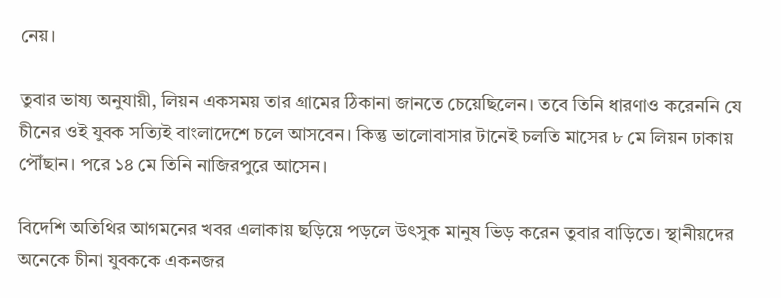নেয়।

তুবার ভাষ্য অনুযায়ী, লিয়ন একসময় তার গ্রামের ঠিকানা জানতে চেয়েছিলেন। তবে তিনি ধারণাও করেননি যে চীনের ওই যুবক সত্যিই বাংলাদেশে চলে আসবেন। কিন্তু ভালোবাসার টানেই চলতি মাসের ৮ মে লিয়ন ঢাকায় পৌঁছান। পরে ১৪ মে তিনি নাজিরপুরে আসেন।

বিদেশি অতিথির আগমনের খবর এলাকায় ছড়িয়ে পড়লে উৎসুক মানুষ ভিড় করেন তুবার বাড়িতে। স্থানীয়দের অনেকে চীনা যুবককে একনজর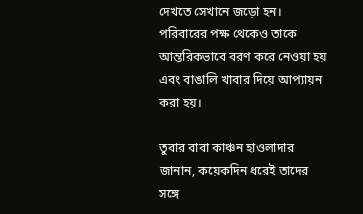দেখতে সেখানে জড়ো হন। পরিবারের পক্ষ থেকেও তাকে আন্তরিকভাবে বরণ করে নেওয়া হয় এবং বাঙালি খাবার দিয়ে আপ্যায়ন করা হয়।

তুবার বাবা কাঞ্চন হাওলাদার জানান, কয়েকদিন ধরেই তাদের সঙ্গে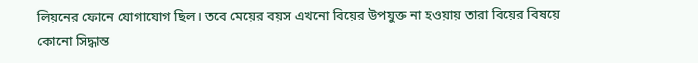লিয়নের ফোনে যোগাযোগ ছিল। তবে মেয়ের বয়স এখনো বিয়ের উপযুক্ত না হওয়ায় তারা বিয়ের বিষয়ে কোনো সিদ্ধান্ত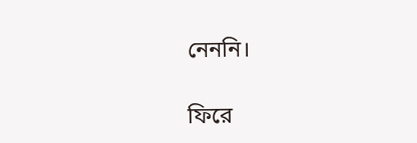নেননি।

ফিরে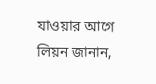যাওয়ার আগে লিয়ন জানান,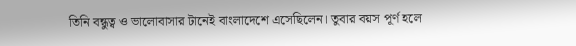তিনি বন্ধুত্ব ও ভালোবাসার টানেই বাংলাদেশে এসেছিলেন। তুবার বয়স পূর্ণ হলে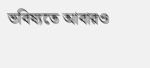ভবিষ্যতে আবারও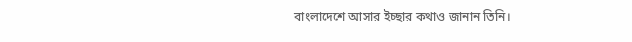বাংলাদেশে আসার ইচ্ছার কথাও জানান তিনি।